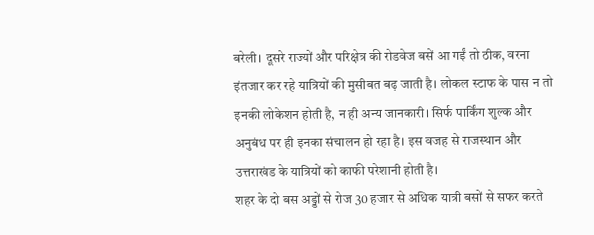बरेली। दूसरे राज्यों और परिक्षेत्र की रोडवेज बसें आ गईं तो ठीक, वरना इंतजार कर रहे यात्रियों की मुसीबत बढ़ जाती है। लोकल स्टाफ के पास न तो इनकी लोकेशन होती है, न ही अन्य जानकारी। सिर्फ पार्किंग शुल्क और अनुबंध पर ही इनका संचालन हो रहा है। इस वजह से राजस्थान और उत्तराखंड के यात्रियों को काफी परेशानी होती है।
शहर के दो बस अड्डों से रोज 30 हजार से अधिक यात्री बसों से सफर करते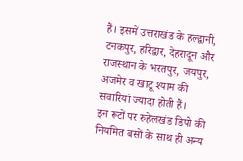हैं। इसमें उत्तराखंड के हल्द्वानी, टनकपुर, हरिद्वार, देहरादून और राजस्थान के भरतपुर, जयपुर, अजमेर व खाटू श्याम की सवारियां ज्यादा होती हैं।
इन रूटों पर रुहेलखंड डिपो की नियमित बसों के साथ ही अन्य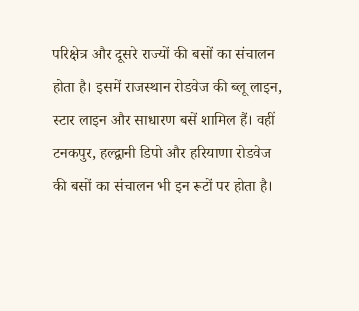परिक्षेत्र और दूसरे राज्यों की बसों का संचालन होता है। इसमें राजस्थान रोडवेज की ब्लू लाइन, स्टार लाइन और साधारण बसें शामिल हैं। वहीं टनकपुर, हल्द्वानी डिपो और हरियाणा रोडवेज की बसों का संचालन भी इन रूटों पर होता है।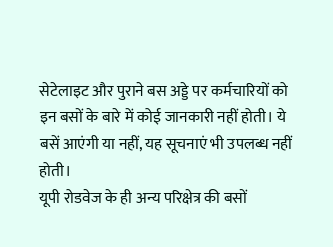सेटेलाइट और पुराने बस अड्डे पर कर्मचारियों को इन बसों के बारे में कोई जानकारी नहीं होती। ये बसें आएंगी या नहीं, यह सूचनाएं भी उपलब्ध नहीं होती।
यूपी रोडवेज के ही अन्य परिक्षेत्र की बसों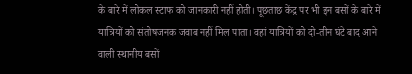के बारे में लोकल स्टाफ को जानकारी नहीं होती। पूछताछ केंद्र पर भी इन बसों के बारे में यात्रियों को संतोषजनक जवाब नहीं मिल पाता। वहां यात्रियों को दो-तीन घंटे बाद आने वाली स्थानीय बसों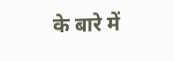के बारे में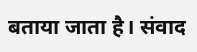बताया जाता है। संवाद